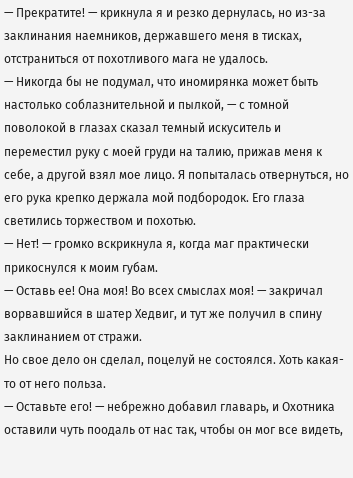— Прекратите! — крикнула я и резко дернулась, но из-за заклинания наемников, державшего меня в тисках, отстраниться от похотливого мага не удалось.
— Никогда бы не подумал, что иномирянка может быть настолько соблазнительной и пылкой, — с томной поволокой в глазах сказал темный искуситель и переместил руку с моей груди на талию, прижав меня к себе, а другой взял мое лицо. Я попыталась отвернуться, но его рука крепко держала мой подбородок. Его глаза светились торжеством и похотью.
— Нет! — громко вскрикнула я, когда маг практически прикоснулся к моим губам.
— Оставь ее! Она моя! Во всех смыслах моя! — закричал ворвавшийся в шатер Хедвиг, и тут же получил в спину заклинанием от стражи.
Но свое дело он сделал, поцелуй не состоялся. Хоть какая-то от него польза.
— Оставьте его! — небрежно добавил главарь, и Охотника оставили чуть поодаль от нас так, чтобы он мог все видеть,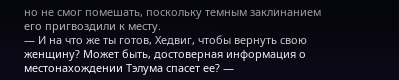но не смог помешать, поскольку темным заклинанием его пригвоздили к месту.
— И на что же ты готов, Хедвиг, чтобы вернуть свою женщину? Может быть, достоверная информация о местонахождении Тэлума спасет ее? —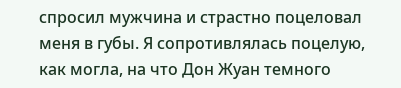спросил мужчина и страстно поцеловал меня в губы. Я сопротивлялась поцелую, как могла, на что Дон Жуан темного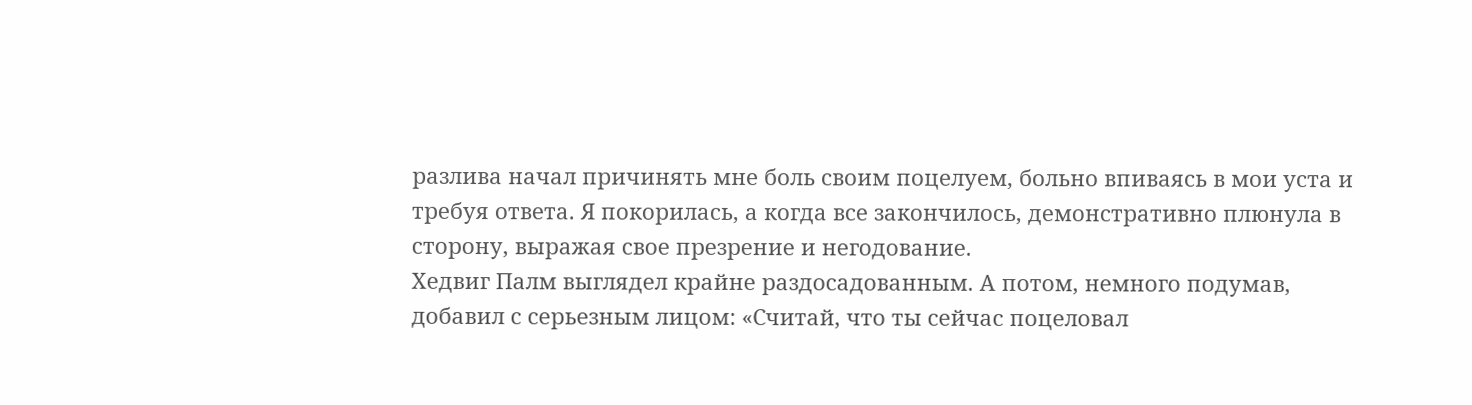разлива начал причинять мне боль своим поцелуем, больно впиваясь в мои уста и требуя ответа. Я покорилась, а когда все закончилось, демонстративно плюнула в сторону, выражая свое презрение и негодование.
Хедвиг Палм выглядел крайне раздосадованным. А потом, немного подумав, добавил с серьезным лицом: «Считай, что ты сейчас поцеловал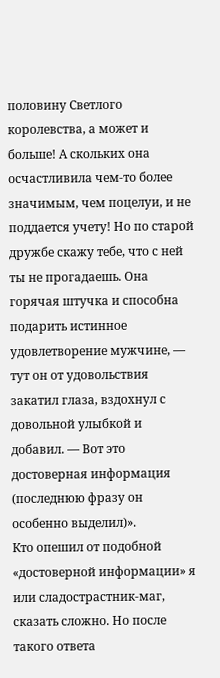половину Светлого королевства, а может и больше! А скольких она осчастливила чем-то более значимым, чем поцелуи, и не поддается учету! Но по старой дружбе скажу тебе, что с ней ты не прогадаешь. Она горячая штучка и способна подарить истинное удовлетворение мужчине, — тут он от удовольствия закатил глаза, вздохнул с довольной улыбкой и добавил. — Вот это достоверная информация (последнюю фразу он особенно выделил)».
Кто опешил от подобной «достоверной информации» я или сладострастник-маг, сказать сложно. Но после такого ответа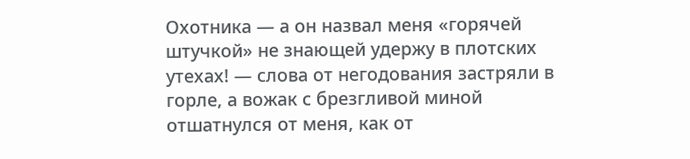Охотника — а он назвал меня «горячей штучкой» не знающей удержу в плотских утехах! — слова от негодования застряли в горле, а вожак с брезгливой миной отшатнулся от меня, как от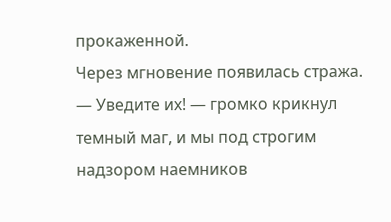прокаженной.
Через мгновение появилась стража.
— Уведите их! — громко крикнул темный маг, и мы под строгим надзором наемников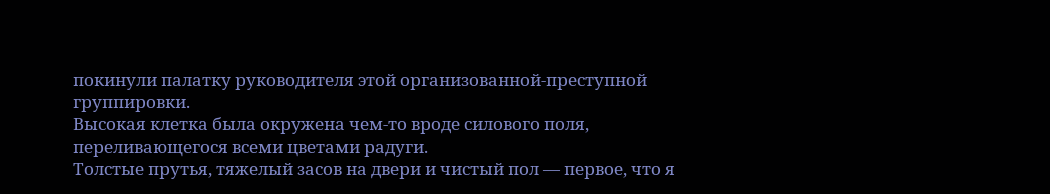покинули палатку руководителя этой организованной-преступной группировки.
Высокая клетка была окружена чем-то вроде силового поля, переливающегося всеми цветами радуги.
Толстые прутья, тяжелый засов на двери и чистый пол — первое, что я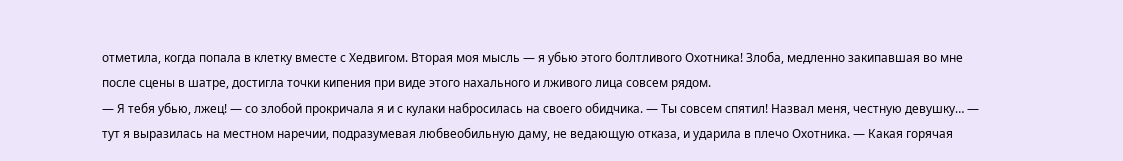отметила, когда попала в клетку вместе с Хедвигом. Вторая моя мысль — я убью этого болтливого Охотника! Злоба, медленно закипавшая во мне после сцены в шатре, достигла точки кипения при виде этого нахального и лживого лица совсем рядом.
— Я тебя убью, лжец! — со злобой прокричала я и с кулаки набросилась на своего обидчика. — Ты совсем спятил! Назвал меня, честную девушку… — тут я выразилась на местном наречии, подразумевая любвеобильную даму, не ведающую отказа, и ударила в плечо Охотника. — Какая горячая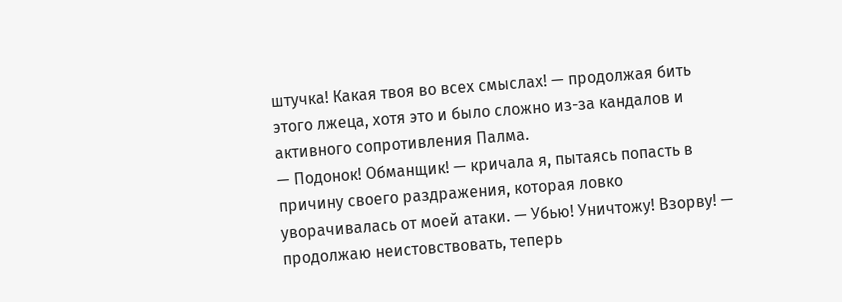штучка! Какая твоя во всех смыслах! — продолжая бить этого лжеца, хотя это и было сложно из-за кандалов и активного сопротивления Палма.
— Подонок! Обманщик! — кричала я, пытаясь попасть в причину своего раздражения, которая ловко уворачивалась от моей атаки. — Убью! Уничтожу! Взорву! — продолжаю неистовствовать, теперь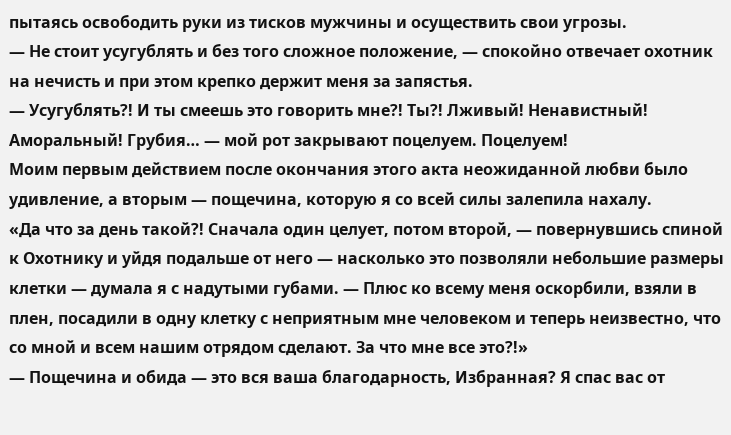пытаясь освободить руки из тисков мужчины и осуществить свои угрозы.
— Не стоит усугублять и без того сложное положение, — спокойно отвечает охотник на нечисть и при этом крепко держит меня за запястья.
— Усугублять?! И ты смеешь это говорить мне?! Ты?! Лживый! Ненавистный! Аморальный! Грубия… — мой рот закрывают поцелуем. Поцелуем!
Моим первым действием после окончания этого акта неожиданной любви было удивление, а вторым — пощечина, которую я со всей силы залепила нахалу.
«Да что за день такой?! Сначала один целует, потом второй, — повернувшись спиной к Охотнику и уйдя подальше от него — насколько это позволяли небольшие размеры клетки — думала я с надутыми губами. — Плюс ко всему меня оскорбили, взяли в плен, посадили в одну клетку с неприятным мне человеком и теперь неизвестно, что со мной и всем нашим отрядом сделают. За что мне все это?!»
— Пощечина и обида — это вся ваша благодарность, Избранная? Я спас вас от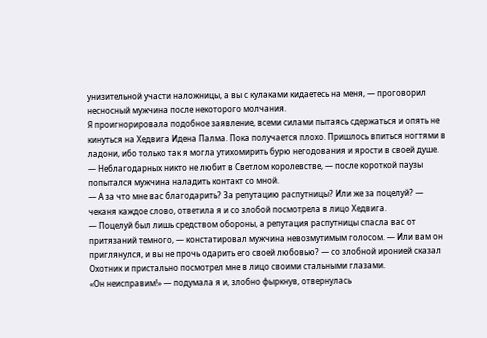унизительной участи наложницы, а вы с кулаками кидаетесь на меня, — проговорил несносный мужчина после некоторого молчания.
Я проигнорировала подобное заявление, всеми силами пытаясь сдержаться и опять не кинуться на Хедвига Идена Палма. Пока получается плохо. Пришлось впиться ногтями в ладони, ибо только так я могла утихомирить бурю негодования и ярости в своей душе.
— Неблагодарных никто не любит в Светлом королевстве, — после короткой паузы попытался мужчина наладить контакт со мной.
— А за что мне вас благодарить? За репутацию распутницы? Или же за поцелуй? — чеканя каждое слово, ответила я и со злобой посмотрела в лицо Хедвига.
— Поцелуй был лишь средством обороны, а репутация распутницы спасла вас от притязаний темного, — констатировал мужчина невозмутимым голосом. — Или вам он приглянулся, и вы не прочь одарить его своей любовью? — со злобной иронией сказал Охотник и пристально посмотрел мне в лицо своими стальными глазами.
«Он неисправим!» — подумала я и, злобно фыркнув, отвернулась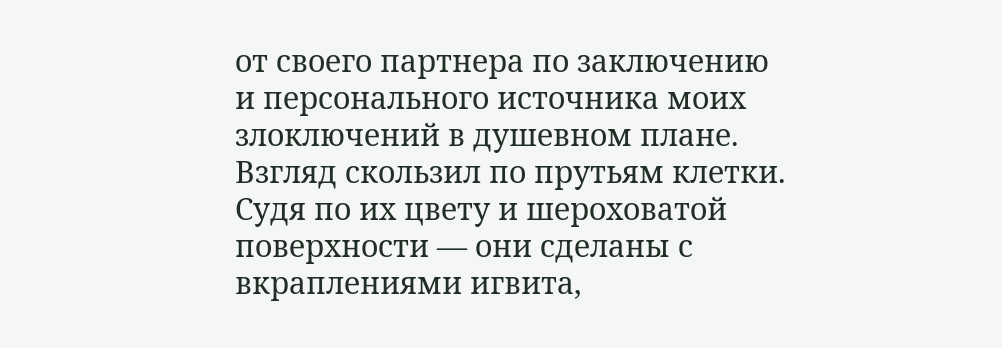от своего партнера по заключению и персонального источника моих злоключений в душевном плане.
Взгляд скользил по прутьям клетки. Судя по их цвету и шероховатой поверхности — они сделаны с вкраплениями игвита,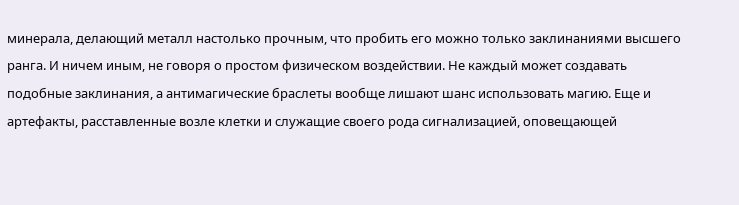минерала, делающий металл настолько прочным, что пробить его можно только заклинаниями высшего ранга. И ничем иным, не говоря о простом физическом воздействии. Не каждый может создавать подобные заклинания, а антимагические браслеты вообще лишают шанс использовать магию. Еще и артефакты, расставленные возле клетки и служащие своего рода сигнализацией, оповещающей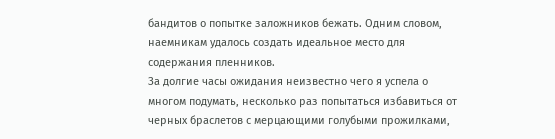бандитов о попытке заложников бежать. Одним словом, наемникам удалось создать идеальное место для содержания пленников.
За долгие часы ожидания неизвестно чего я успела о многом подумать, несколько раз попытаться избавиться от черных браслетов с мерцающими голубыми прожилками,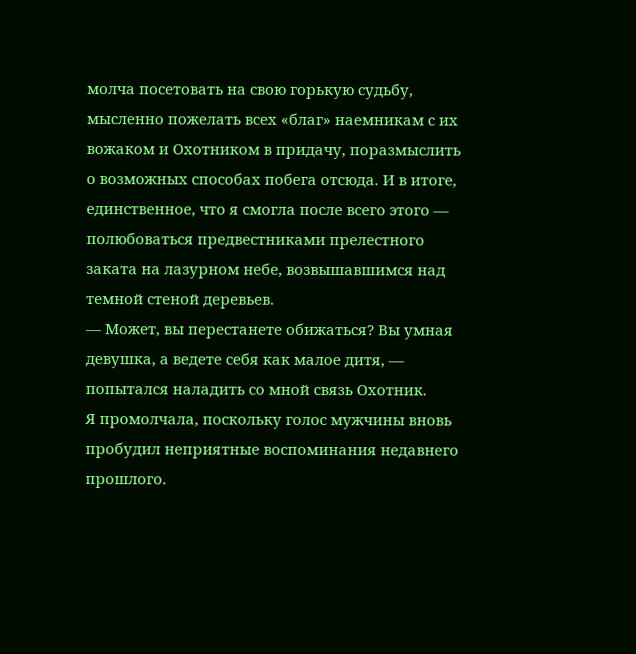молча посетовать на свою горькую судьбу, мысленно пожелать всех «благ» наемникам с их вожаком и Охотником в придачу, поразмыслить о возможных способах побега отсюда. И в итоге, единственное, что я смогла после всего этого — полюбоваться предвестниками прелестного заката на лазурном небе, возвышавшимся над темной стеной деревьев.
— Может, вы перестанете обижаться? Вы умная девушка, а ведете себя как малое дитя, — попытался наладить со мной связь Охотник.
Я промолчала, поскольку голос мужчины вновь пробудил неприятные воспоминания недавнего прошлого.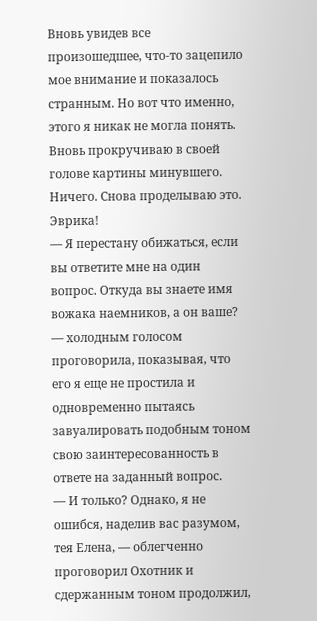Вновь увидев все произошедшее, что-то зацепило мое внимание и показалось странным. Но вот что именно, этого я никак не могла понять. Вновь прокручиваю в своей голове картины минувшего. Ничего. Снова проделываю это. Эврика!
— Я перестану обижаться, если вы ответите мне на один вопрос. Откуда вы знаете имя вожака наемников, а он ваше? — холодным голосом проговорила, показывая, что его я еще не простила и одновременно пытаясь завуалировать подобным тоном свою заинтересованность в ответе на заданный вопрос.
— И только? Однако, я не ошибся, наделив вас разумом, тея Елена, — облегченно проговорил Охотник и сдержанным тоном продолжил,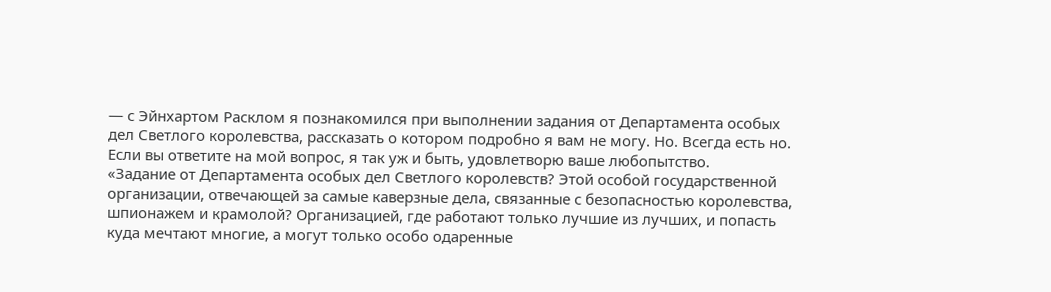— с Эйнхартом Расклом я познакомился при выполнении задания от Департамента особых дел Светлого королевства, рассказать о котором подробно я вам не могу. Но. Всегда есть но. Если вы ответите на мой вопрос, я так уж и быть, удовлетворю ваше любопытство.
«Задание от Департамента особых дел Светлого королевств? Этой особой государственной организации, отвечающей за самые каверзные дела, связанные с безопасностью королевства, шпионажем и крамолой? Организацией, где работают только лучшие из лучших, и попасть куда мечтают многие, а могут только особо одаренные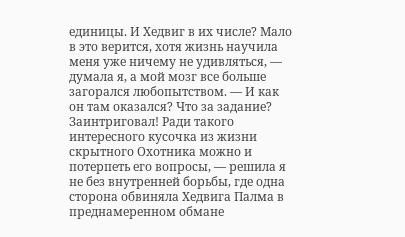единицы. И Хедвиг в их числе? Мало в это верится, хотя жизнь научила меня уже ничему не удивляться, — думала я, а мой мозг все больше загорался любопытством. — И как он там оказался? Что за задание? Заинтриговал! Ради такого интересного кусочка из жизни скрытного Охотника можно и потерпеть его вопросы, — решила я не без внутренней борьбы, где одна сторона обвиняла Хедвига Палма в преднамеренном обмане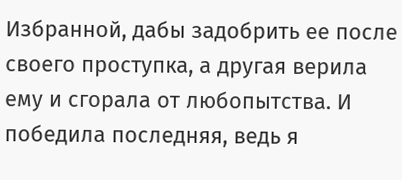Избранной, дабы задобрить ее после своего проступка, а другая верила ему и сгорала от любопытства. И победила последняя, ведь я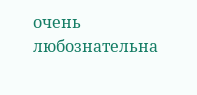очень любознательна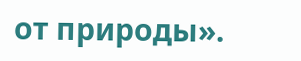от природы».